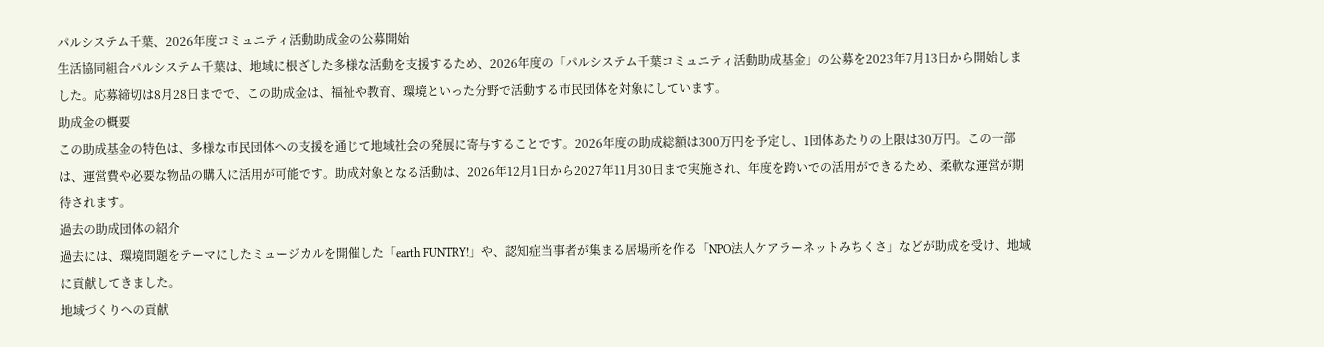パルシステム千葉、2026年度コミュニティ活動助成金の公募開始
生活協同組合パルシステム千葉は、地域に根ざした多様な活動を支援するため、2026年度の「パルシステム千葉コミュニティ活動助成基金」の公募を2023年7月13日から開始しました。応募締切は8月28日までで、この助成金は、福祉や教育、環境といった分野で活動する市民団体を対象にしています。
助成金の概要
この助成基金の特色は、多様な市民団体への支援を通じて地域社会の発展に寄与することです。2026年度の助成総額は300万円を予定し、1団体あたりの上限は30万円。この一部は、運営費や必要な物品の購入に活用が可能です。助成対象となる活動は、2026年12月1日から2027年11月30日まで実施され、年度を跨いでの活用ができるため、柔軟な運営が期待されます。
過去の助成団体の紹介
過去には、環境問題をテーマにしたミュージカルを開催した「earth FUNTRY!」や、認知症当事者が集まる居場所を作る「NPO法人ケアラーネットみちくさ」などが助成を受け、地域に貢献してきました。
地域づくりへの貢献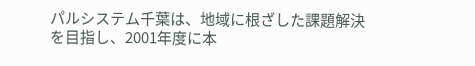パルシステム千葉は、地域に根ざした課題解決を目指し、2001年度に本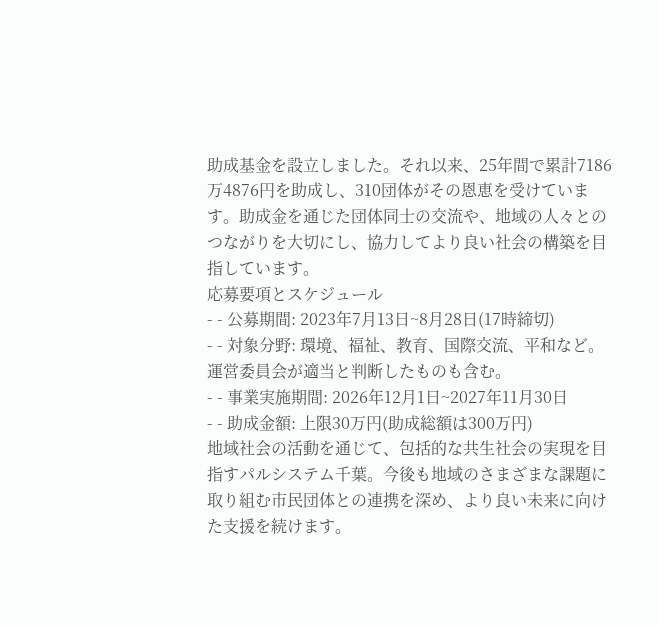助成基金を設立しました。それ以来、25年間で累計7186万4876円を助成し、310団体がその恩恵を受けています。助成金を通じた団体同士の交流や、地域の人々とのつながりを大切にし、協力してより良い社会の構築を目指しています。
応募要項とスケジュール
- - 公募期間: 2023年7月13日~8月28日(17時締切)
- - 対象分野: 環境、福祉、教育、国際交流、平和など。運営委員会が適当と判断したものも含む。
- - 事業実施期間: 2026年12月1日~2027年11月30日
- - 助成金額: 上限30万円(助成総額は300万円)
地域社会の活動を通じて、包括的な共生社会の実現を目指すパルシステム千葉。今後も地域のさまざまな課題に取り組む市民団体との連携を深め、より良い未来に向けた支援を続けます。